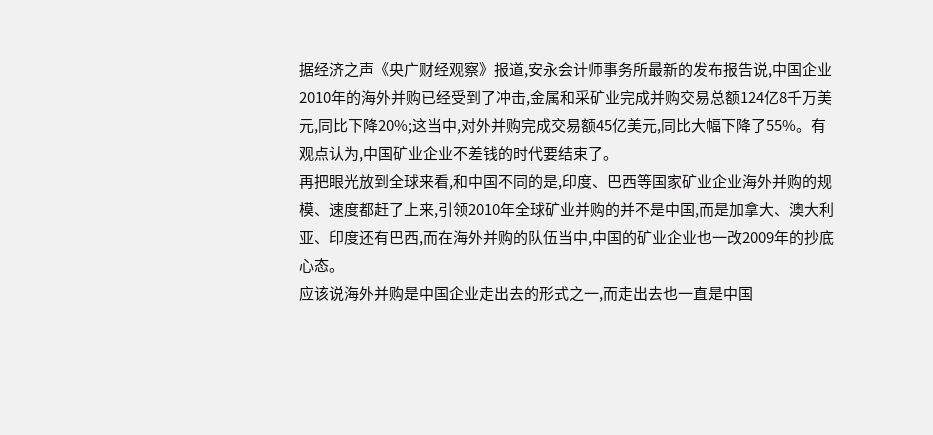据经济之声《央广财经观察》报道,安永会计师事务所最新的发布报告说,中国企业2010年的海外并购已经受到了冲击,金属和采矿业完成并购交易总额124亿8千万美元,同比下降20%;这当中,对外并购完成交易额45亿美元,同比大幅下降了55%。有观点认为,中国矿业企业不差钱的时代要结束了。
再把眼光放到全球来看,和中国不同的是,印度、巴西等国家矿业企业海外并购的规模、速度都赶了上来,引领2010年全球矿业并购的并不是中国,而是加拿大、澳大利亚、印度还有巴西,而在海外并购的队伍当中,中国的矿业企业也一改2009年的抄底心态。
应该说海外并购是中国企业走出去的形式之一,而走出去也一直是中国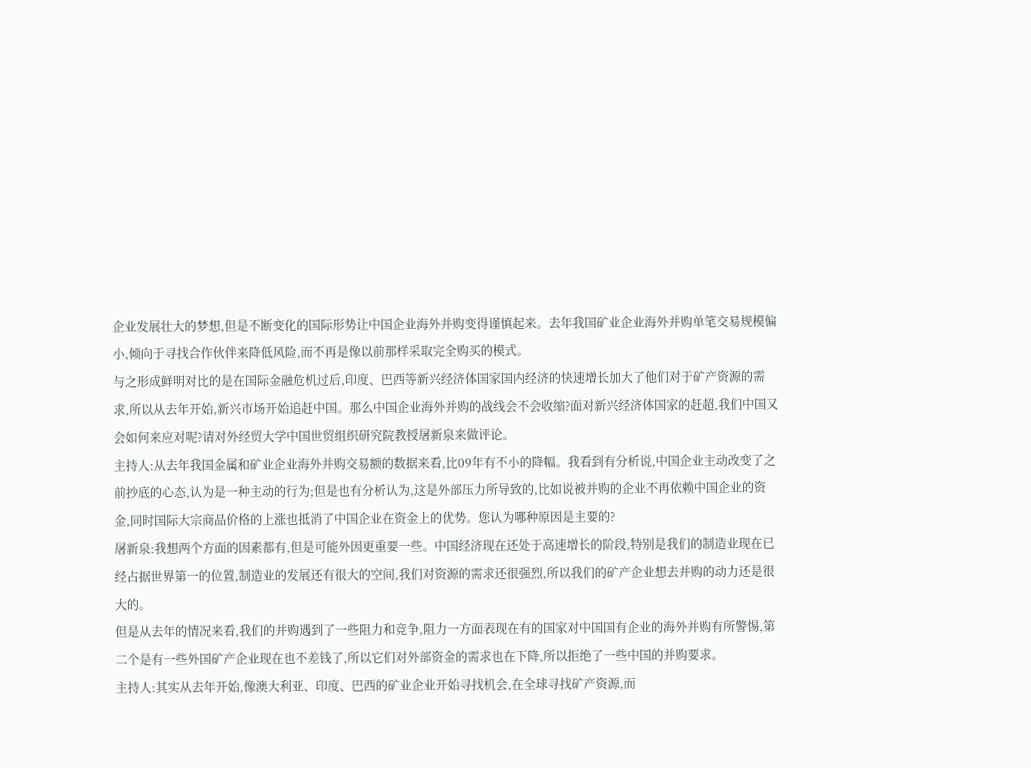企业发展壮大的梦想,但是不断变化的国际形势让中国企业海外并购变得谨慎起来。去年我国矿业企业海外并购单笔交易规模偏小,倾向于寻找合作伙伴来降低风险,而不再是像以前那样采取完全购买的模式。
与之形成鲜明对比的是在国际金融危机过后,印度、巴西等新兴经济体国家国内经济的快速增长加大了他们对于矿产资源的需求,所以从去年开始,新兴市场开始追赶中国。那么中国企业海外并购的战线会不会收缩?面对新兴经济体国家的赶超,我们中国又会如何来应对呢?请对外经贸大学中国世贸组织研究院教授屠新泉来做评论。
主持人:从去年我国金属和矿业企业海外并购交易额的数据来看,比09年有不小的降幅。我看到有分析说,中国企业主动改变了之前抄底的心态,认为是一种主动的行为;但是也有分析认为,这是外部压力所导致的,比如说被并购的企业不再依赖中国企业的资金,同时国际大宗商品价格的上涨也抵消了中国企业在资金上的优势。您认为哪种原因是主要的?
屠新泉:我想两个方面的因素都有,但是可能外因更重要一些。中国经济现在还处于高速增长的阶段,特别是我们的制造业现在已经占据世界第一的位置,制造业的发展还有很大的空间,我们对资源的需求还很强烈,所以我们的矿产企业想去并购的动力还是很大的。
但是从去年的情况来看,我们的并购遇到了一些阻力和竞争,阻力一方面表现在有的国家对中国国有企业的海外并购有所警惕,第二个是有一些外国矿产企业现在也不差钱了,所以它们对外部资金的需求也在下降,所以拒绝了一些中国的并购要求。
主持人:其实从去年开始,像澳大利亚、印度、巴西的矿业企业开始寻找机会,在全球寻找矿产资源,而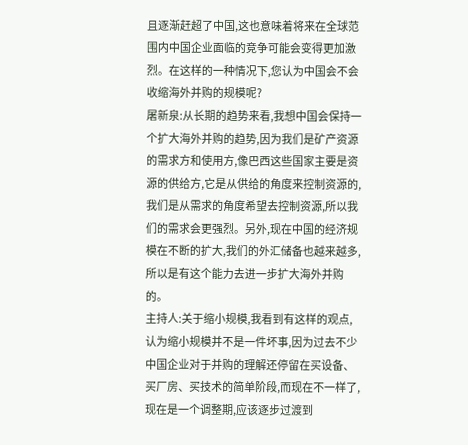且逐渐赶超了中国,这也意味着将来在全球范围内中国企业面临的竞争可能会变得更加激烈。在这样的一种情况下,您认为中国会不会收缩海外并购的规模呢?
屠新泉:从长期的趋势来看,我想中国会保持一个扩大海外并购的趋势,因为我们是矿产资源的需求方和使用方,像巴西这些国家主要是资源的供给方,它是从供给的角度来控制资源的,我们是从需求的角度希望去控制资源,所以我们的需求会更强烈。另外,现在中国的经济规模在不断的扩大,我们的外汇储备也越来越多,所以是有这个能力去进一步扩大海外并购的。
主持人:关于缩小规模,我看到有这样的观点,认为缩小规模并不是一件坏事,因为过去不少中国企业对于并购的理解还停留在买设备、买厂房、买技术的简单阶段,而现在不一样了,现在是一个调整期,应该逐步过渡到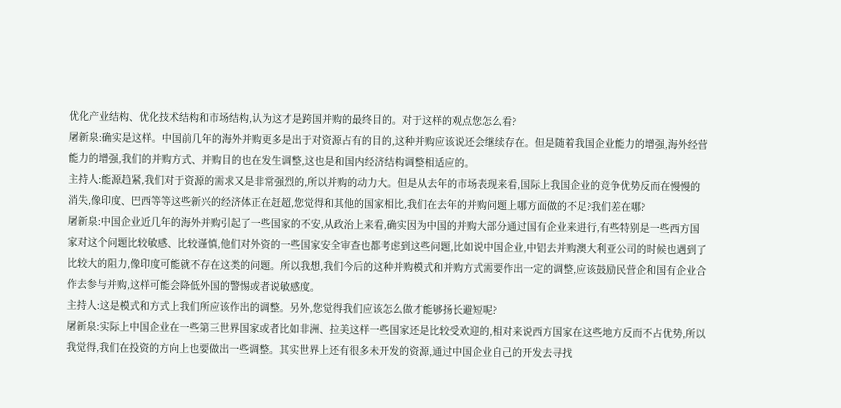优化产业结构、优化技术结构和市场结构,认为这才是跨国并购的最终目的。对于这样的观点您怎么看?
屠新泉:确实是这样。中国前几年的海外并购更多是出于对资源占有的目的,这种并购应该说还会继续存在。但是随着我国企业能力的增强,海外经营能力的增强,我们的并购方式、并购目的也在发生调整,这也是和国内经济结构调整相适应的。
主持人:能源趋紧,我们对于资源的需求又是非常强烈的,所以并购的动力大。但是从去年的市场表现来看,国际上我国企业的竞争优势反而在慢慢的消失,像印度、巴西等等这些新兴的经济体正在赶超,您觉得和其他的国家相比,我们在去年的并购问题上哪方面做的不足?我们差在哪?
屠新泉:中国企业近几年的海外并购引起了一些国家的不安,从政治上来看,确实因为中国的并购大部分通过国有企业来进行,有些特别是一些西方国家对这个问题比较敏感、比较谨慎,他们对外资的一些国家安全审查也都考虑到这些问题,比如说中国企业,中铝去并购澳大利亚公司的时候也遇到了比较大的阻力,像印度可能就不存在这类的问题。所以我想,我们今后的这种并购模式和并购方式需要作出一定的调整,应该鼓励民营企和国有企业合作去参与并购,这样可能会降低外国的警惕或者说敏感度。
主持人:这是模式和方式上我们所应该作出的调整。另外,您觉得我们应该怎么做才能够扬长避短呢?
屠新泉:实际上中国企业在一些第三世界国家或者比如非洲、拉美这样一些国家还是比较受欢迎的,相对来说西方国家在这些地方反而不占优势,所以我觉得,我们在投资的方向上也要做出一些调整。其实世界上还有很多未开发的资源,通过中国企业自己的开发去寻找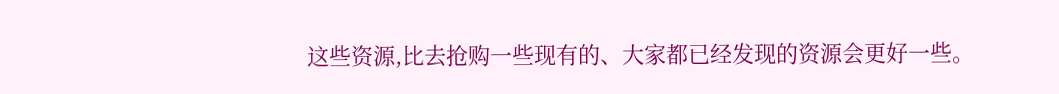这些资源,比去抢购一些现有的、大家都已经发现的资源会更好一些。